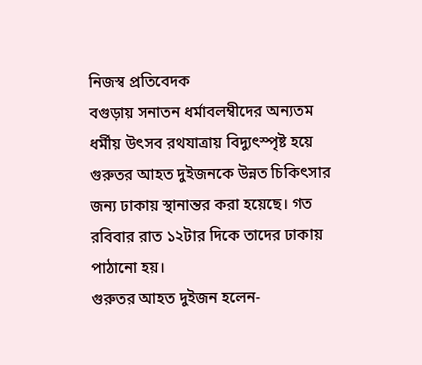নিজস্ব প্রতিবেদক
বগুড়ায় সনাতন ধর্মাবলম্বীদের অন্যতম ধর্মীয় উৎসব রথযাত্রায় বিদ্যুৎস্পৃষ্ট হয়ে গুরুতর আহত দুইজনকে উন্নত চিকিৎসার জন্য ঢাকায় স্থানান্তর করা হয়েছে। গত রবিবার রাত ১২টার দিকে তাদের ঢাকায় পাঠানো হয়।
গুরুতর আহত দুইজন হলেন-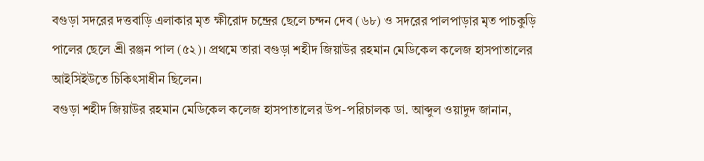বগুড়া সদরের দত্তবাড়ি এলাকার মৃত ক্ষীরোদ চন্দ্রের ছেলে চন্দন দেব (৬৮) ও সদরের পালপাড়ার মৃত পাচকুড়ি পালের ছেলে শ্রী রঞ্জন পাল (৫২)। প্রথমে তারা বগুড়া শহীদ জিয়াউর রহমান মেডিকেল কলেজ হাসপাতালের আইসিইউতে চিকিৎসাধীন ছিলেন।
বগুড়া শহীদ জিয়াউর রহমান মেডিকেল কলেজ হাসপাতালের উপ-পরিচালক ডা. আব্দুল ওয়াদুদ জানান,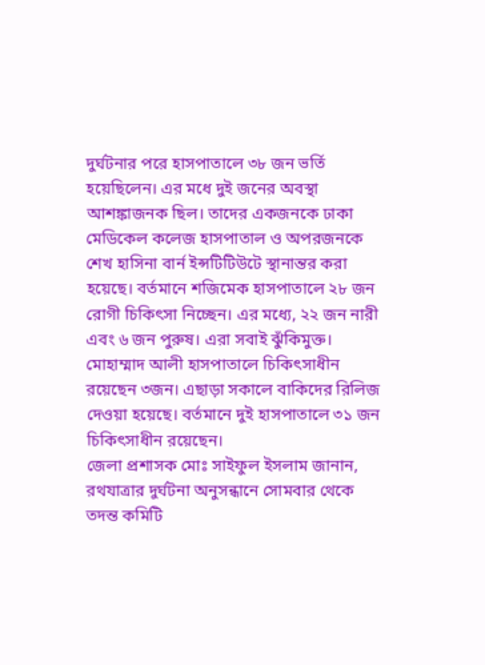দুর্ঘটনার পরে হাসপাতালে ৩৮ জন ভর্তি হয়েছিলেন। এর মধে দুই জনের অবস্থা আশঙ্কাজনক ছিল। তাদের একজনকে ঢাকা মেডিকেল কলেজ হাসপাতাল ও অপরজনকে শেখ হাসিনা বার্ন ইন্সটিটিউটে স্থানান্তর করা হয়েছে। বর্তমানে শজিমেক হাসপাতালে ২৮ জন রোগী চিকিৎসা নিচ্ছেন। এর মধ্যে, ২২ জন নারী এবং ৬ জন পুরুষ। এরা সবাই ঝুঁকিমুক্ত। মোহাম্মাদ আলী হাসপাতালে চিকিৎসাধীন রয়েছেন ৩জন। এছাড়া সকালে বাকিদের রিলিজ দেওয়া হয়েছে। বর্তমানে দুই হাসপাতালে ৩১ জন চিকিৎসাধীন রয়েছেন।
জেলা প্রশাসক মোঃ সাইফুল ইসলাম জানান, রথযাত্রার দুর্ঘটনা অনুসন্ধানে সোমবার থেকে তদন্ত কমিটি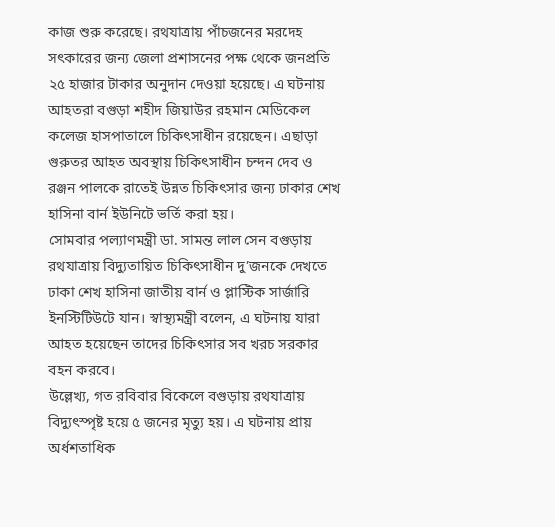কাজ শুরু করেছে। রথযাত্রায় পাঁচজনের মরদেহ সৎকারের জন্য জেলা প্রশাসনের পক্ষ থেকে জনপ্রতি ২৫ হাজার টাকার অনুদান দেওয়া হয়েছে। এ ঘটনায় আহতরা বগুড়া শহীদ জিয়াউর রহমান মেডিকেল কলেজ হাসপাতালে চিকিৎসাধীন রয়েছেন। এছাড়া গুরুতর আহত অবস্থায় চিকিৎসাধীন চন্দন দেব ও রঞ্জন পালকে রাতেই উন্নত চিকিৎসার জন্য ঢাকার শেখ হাসিনা বার্ন ইউনিটে ভর্তি করা হয়।
সোমবার পল্যাণমন্ত্রী ডা. সামন্ত লাল সেন বগুড়ায় রথযাত্রায় বিদ্যুতায়িত চিকিৎসাধীন দু’জনকে দেখতে ঢাকা শেখ হাসিনা জাতীয় বার্ন ও প্লাস্টিক সার্জারি ইনস্টিটিউটে যান। স্বাস্থ্যমন্ত্রী বলেন, এ ঘটনায় যারা আহত হয়েছেন তাদের চিকিৎসার সব খরচ সরকার বহন করবে।
উল্লেখ্য, গত রবিবার বিকেলে বগুড়ায় রথযাত্রায় বিদ্যুৎস্পৃষ্ট হয়ে ৫ জনের মৃত্যু হয়। এ ঘটনায় প্রায় অর্ধশতাধিক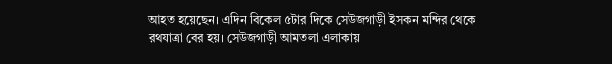আহত হয়েছেন। এদিন বিকেল ৫টার দিকে সেউজগাড়ী ইসকন মন্দির থেকে রথযাত্রা বের হয়। সেউজগাড়ী আমতলা এলাকায়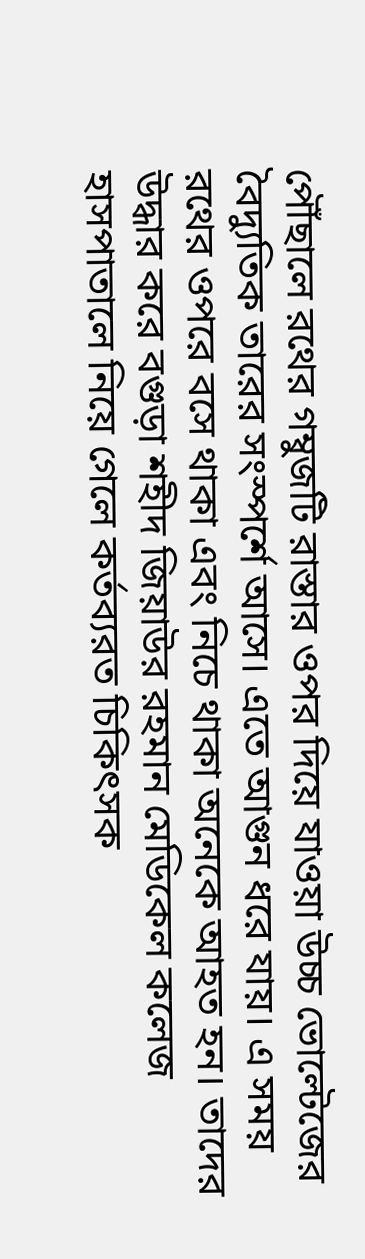পৌঁছালে রথের গম্বুজটি রাস্তার ওপর দিয়ে যাওয়া উচ্চ ভোল্টেজের বৈদ্যুতিক তারের সংস্পর্শে আসে। এতে আগুন ধরে যায়। এ সময় রথের ওপরে বসে থাকা এবং নিচে থাকা অনেকে আহত হন। তাদের উদ্ধার করে বগুড়া শহীদ জিয়াউর রহমান মেডিকেল কলেজ হাসপাতালে নিয়ে গেলে কর্তব্যরত চিকিৎসক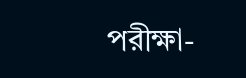পরীক্ষা-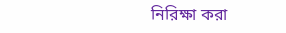নিরিক্ষা করা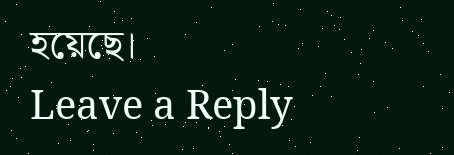হয়েছে।
Leave a Reply